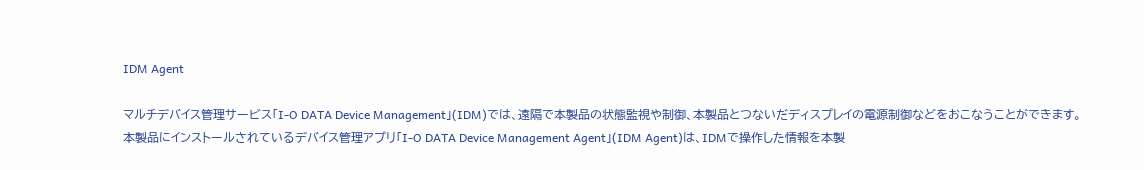IDM Agent

マルチデバイス管理サービス「I-O DATA Device Management」(IDM)では、遠隔で本製品の状態監視や制御、本製品とつないだディスプレイの電源制御などをおこなうことができます。
本製品にインストールされているデバイス管理アプリ「I-O DATA Device Management Agent」(IDM Agent)は、IDMで操作した情報を本製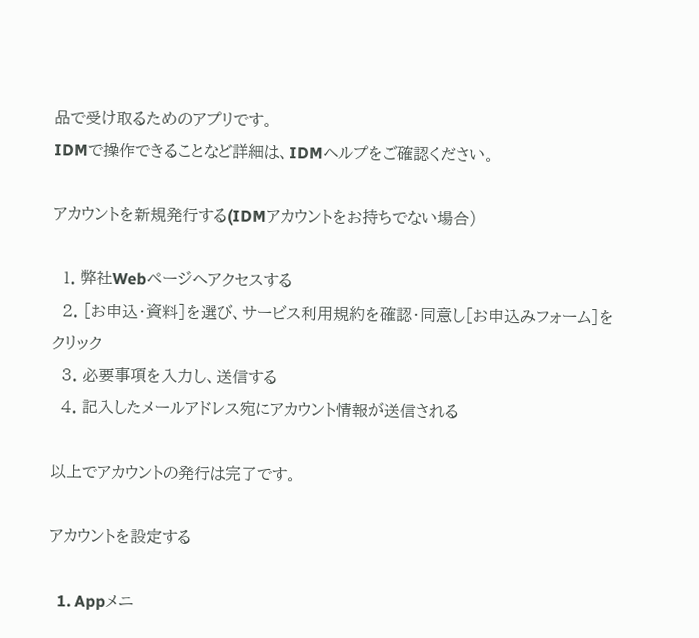品で受け取るためのアプリです。
IDMで操作できることなど詳細は、IDMヘルプをご確認ください。

アカウントを新規発行する(IDMアカウントをお持ちでない場合)

  1. 弊社Webページへアクセスする
  2. [お申込・資料]を選び、サービス利用規約を確認・同意し[お申込みフォーム]をクリック
  3. 必要事項を入力し、送信する
  4. 記入したメールアドレス宛にアカウント情報が送信される

以上でアカウントの発行は完了です。

アカウントを設定する

  1. Appメニ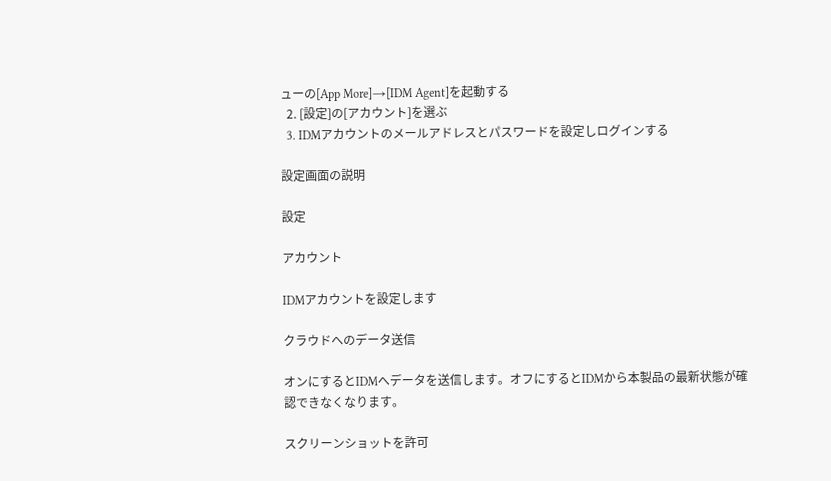ューの[App More]→[IDM Agent]を起動する
  2. [設定]の[アカウント]を選ぶ
  3. IDMアカウントのメールアドレスとパスワードを設定しログインする

設定画面の説明

設定

アカウント

IDMアカウントを設定します

クラウドへのデータ送信

オンにするとIDMへデータを送信します。オフにするとIDMから本製品の最新状態が確認できなくなります。

スクリーンショットを許可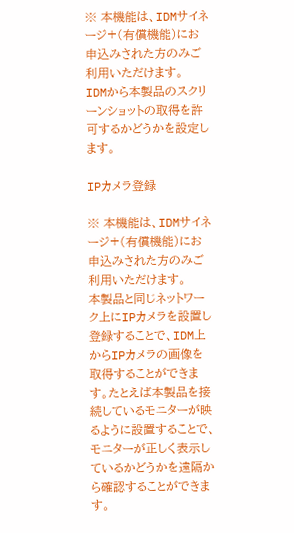※ 本機能は、IDMサイネージ+(有償機能)にお申込みされた方のみご利用いただけます。
IDMから本製品のスクリーンショットの取得を許可するかどうかを設定します。

IPカメラ登録

※ 本機能は、IDMサイネージ+(有償機能)にお申込みされた方のみご利用いただけます。
本製品と同じネットワーク上にIPカメラを設置し登録することで、IDM上からIPカメラの画像を取得することができます。たとえば本製品を接続しているモニターが映るように設置することで、モニターが正しく表示しているかどうかを遠隔から確認することができます。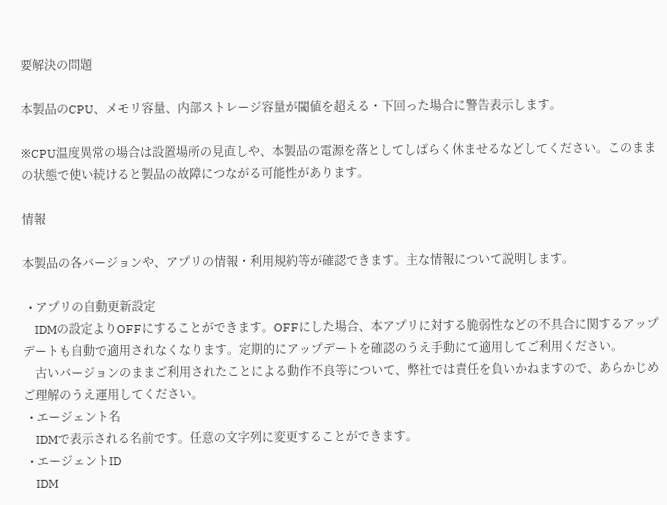要解決の問題

本製品のCPU、メモリ容量、内部ストレージ容量が閾値を超える・下回った場合に警告表示します。

※CPU温度異常の場合は設置場所の見直しや、本製品の電源を落としてしばらく休ませるなどしてください。このままの状態で使い続けると製品の故障につながる可能性があります。

情報

本製品の各バージョンや、アプリの情報・利用規約等が確認できます。主な情報について説明します。

  • アプリの自動更新設定
    IDMの設定よりOFFにすることができます。OFFにした場合、本アプリに対する脆弱性などの不具合に関するアップデートも自動で適用されなくなります。定期的にアップデートを確認のうえ手動にて適用してご利用ください。
    古いバージョンのままご利用されたことによる動作不良等について、弊社では責任を負いかねますので、あらかじめご理解のうえ運用してください。
  • エージェント名
    IDMで表示される名前です。任意の文字列に変更することができます。
  • エージェントID
    IDM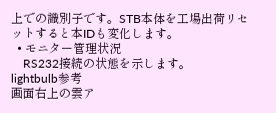上での識別子です。STB本体を工場出荷リセットすると本IDも変化します。
  • モニター管理状況
    RS232接続の状態を示します。
lightbulb参考
画面右上の雲ア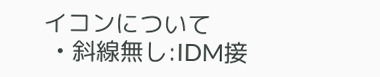イコンについて
  • 斜線無し:IDM接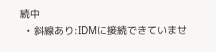続中
  • 斜線あり:IDMに接続できていませ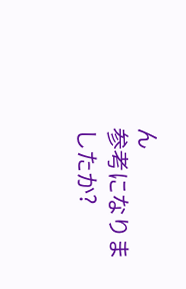ん
参考になりましたか?